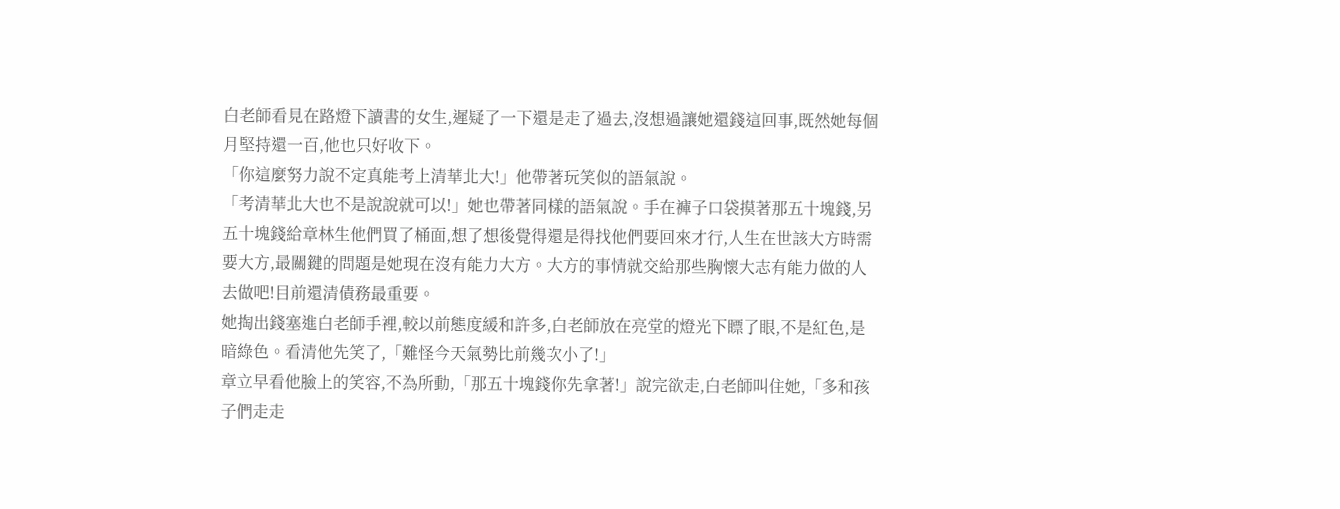白老師看見在路燈下讀書的女生,遲疑了一下還是走了過去,沒想過讓她還錢這回事,既然她每個月堅持還一百,他也只好收下。
「你這麼努力說不定真能考上清華北大!」他帶著玩笑似的語氣說。
「考清華北大也不是說說就可以!」她也帶著同樣的語氣說。手在褲子口袋摸著那五十塊錢,另五十塊錢給章林生他們買了桶面,想了想後覺得還是得找他們要回來才行,人生在世該大方時需要大方,最關鍵的問題是她現在沒有能力大方。大方的事情就交給那些胸懷大志有能力做的人去做吧!目前還清債務最重要。
她掏出錢塞進白老師手裡,較以前態度緩和許多,白老師放在亮堂的燈光下瞟了眼,不是紅色,是暗綠色。看清他先笑了,「難怪今天氣勢比前幾次小了!」
章立早看他臉上的笑容,不為所動,「那五十塊錢你先拿著!」說完欲走,白老師叫住她,「多和孩子們走走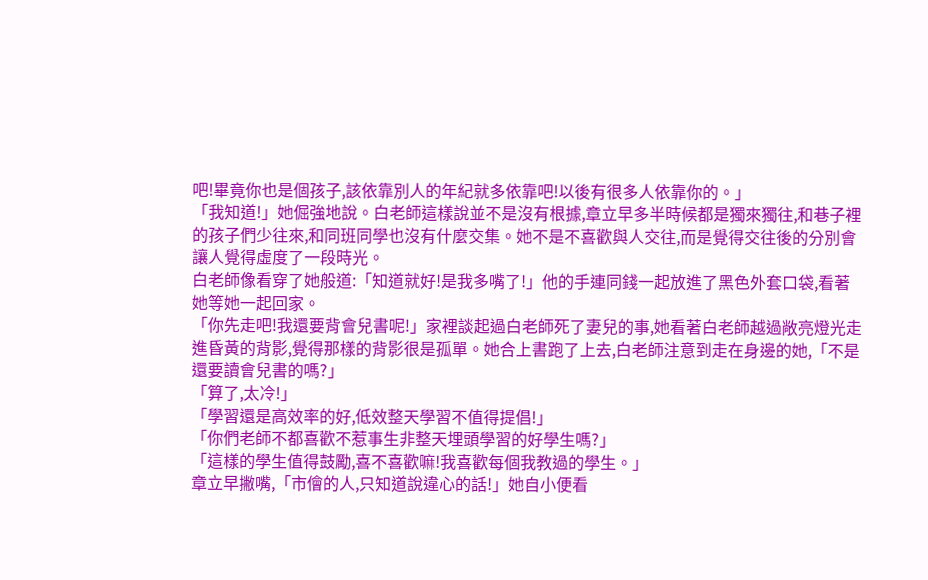吧!畢竟你也是個孩子,該依靠別人的年紀就多依靠吧!以後有很多人依靠你的。」
「我知道!」她倔強地說。白老師這樣說並不是沒有根據,章立早多半時候都是獨來獨往,和巷子裡的孩子們少往來,和同班同學也沒有什麼交集。她不是不喜歡與人交往,而是覺得交往後的分別會讓人覺得虛度了一段時光。
白老師像看穿了她般道:「知道就好!是我多嘴了!」他的手連同錢一起放進了黑色外套口袋,看著她等她一起回家。
「你先走吧!我還要背會兒書呢!」家裡談起過白老師死了妻兒的事,她看著白老師越過敞亮燈光走進昏黃的背影,覺得那樣的背影很是孤單。她合上書跑了上去,白老師注意到走在身邊的她,「不是還要讀會兒書的嗎?」
「算了,太冷!」
「學習還是高效率的好,低效整天學習不值得提倡!」
「你們老師不都喜歡不惹事生非整天埋頭學習的好學生嗎?」
「這樣的學生值得鼓勵,喜不喜歡嘛!我喜歡每個我教過的學生。」
章立早撇嘴,「市儈的人,只知道說違心的話!」她自小便看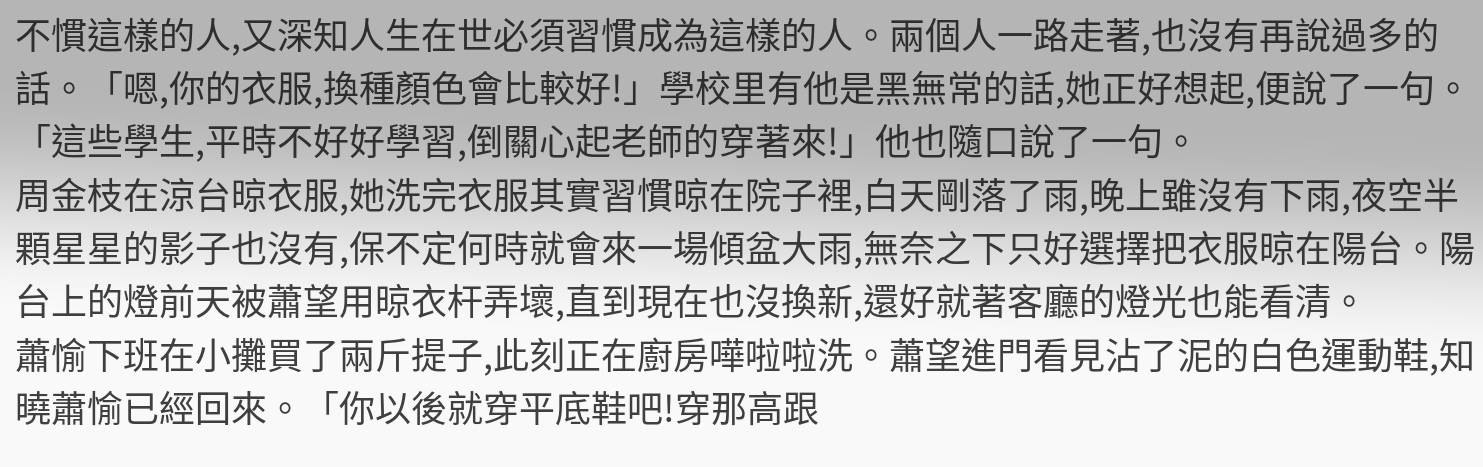不慣這樣的人,又深知人生在世必須習慣成為這樣的人。兩個人一路走著,也沒有再說過多的話。「嗯,你的衣服,換種顏色會比較好!」學校里有他是黑無常的話,她正好想起,便說了一句。
「這些學生,平時不好好學習,倒關心起老師的穿著來!」他也隨口說了一句。
周金枝在涼台晾衣服,她洗完衣服其實習慣晾在院子裡,白天剛落了雨,晚上雖沒有下雨,夜空半顆星星的影子也沒有,保不定何時就會來一場傾盆大雨,無奈之下只好選擇把衣服晾在陽台。陽台上的燈前天被蕭望用晾衣杆弄壞,直到現在也沒換新,還好就著客廳的燈光也能看清。
蕭愉下班在小攤買了兩斤提子,此刻正在廚房嘩啦啦洗。蕭望進門看見沾了泥的白色運動鞋,知曉蕭愉已經回來。「你以後就穿平底鞋吧!穿那高跟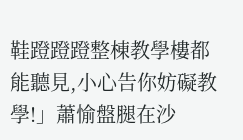鞋蹬蹬蹬整棟教學樓都能聽見,小心告你妨礙教學!」蕭愉盤腿在沙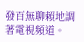發百無聊賴地調著電視頻道。